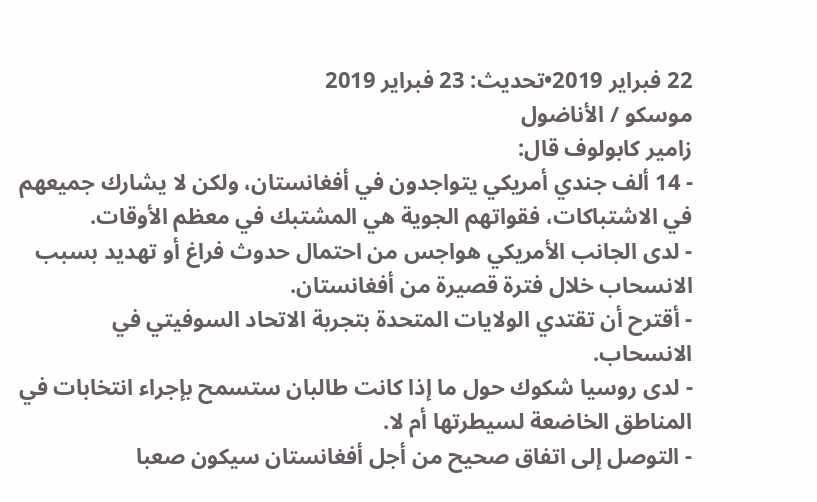22 فبراير 2019•تحديث: 23 فبراير 2019
موسكو / الأناضول
زامير كابولوف قال:
- 14 ألف جندي أمريكي يتواجدون في أفغانستان، ولكن لا يشارك جميعهم في الاشتباكات، فقواتهم الجوية هي المشتبك في معظم الأوقات.
- لدى الجانب الأمريكي هواجس من احتمال حدوث فراغ أو تهديد بسبب الانسحاب خلال فترة قصيرة من أفغانستان.
- أقترح أن تقتدي الولايات المتحدة بتجربة الاتحاد السوفيتي في الانسحاب.
- لدى روسيا شكوك حول ما إذا كانت طالبان ستسمح بإجراء انتخابات في المناطق الخاضعة لسيطرتها أم لا.
- التوصل إلى اتفاق صحيح من أجل أفغانستان سيكون صعبا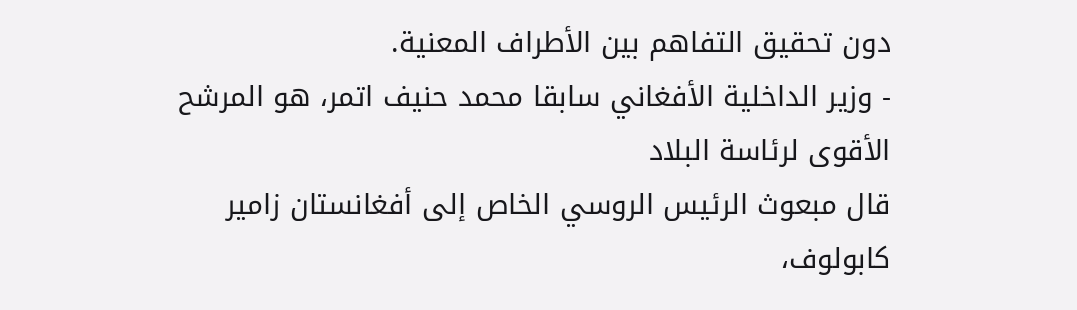دون تحقيق التفاهم بين الأطراف المعنية.
- وزير الداخلية الأفغاني سابقا محمد حنیف اتمر، هو المرشح الأقوى لرئاسة البلاد
قال مبعوث الرئيس الروسي الخاص إلى أفغانستان زامير كابولوف،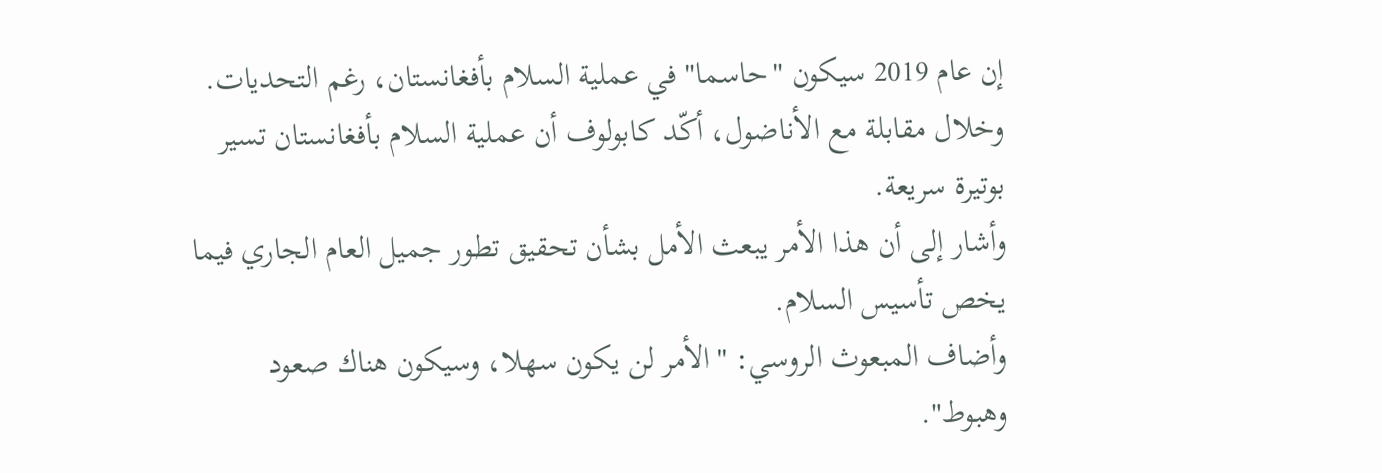إن عام 2019 سيكون "حاسما" في عملية السلام بأفغانستان، رغم التحديات.
وخلال مقابلة مع الأناضول، أكّد كابولوف أن عملية السلام بأفغانستان تسير بوتيرة سريعة.
وأشار إلى أن هذا الأمر يبعث الأمل بشأن تحقيق تطور جميل العام الجاري فيما يخص تأسيس السلام.
وأضاف المبعوث الروسي: "الأمر لن يكون سهلا، وسيكون هناك صعود وهبوط".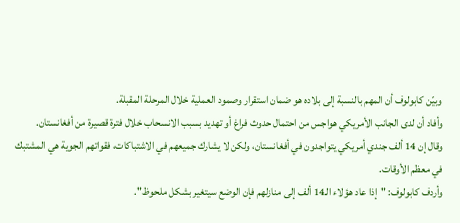وبيّن كابولوف أن المهم بالنسبة إلى بلاده هو ضمان استقرار وصمود العملية خلال المرحلة المقبلة.
وأفاد أن لدى الجانب الأمريكي هواجس من احتمال حدوث فراغ أو تهديد بسبب الانسحاب خلال فترة قصيرة من أفغانستان.
وقال إن 14 ألف جندي أمريكي يتواجدون في أفغانستان، ولكن لا يشارك جميعهم في الاشتباكات، فقواتهم الجوية هي المشتبك في معظم الأوقات.
وأردف كابولوف: "إذا عاد هؤلاء الـ14 ألف إلى منازلهم فإن الوضع سيتغير بشكل ملحوظ".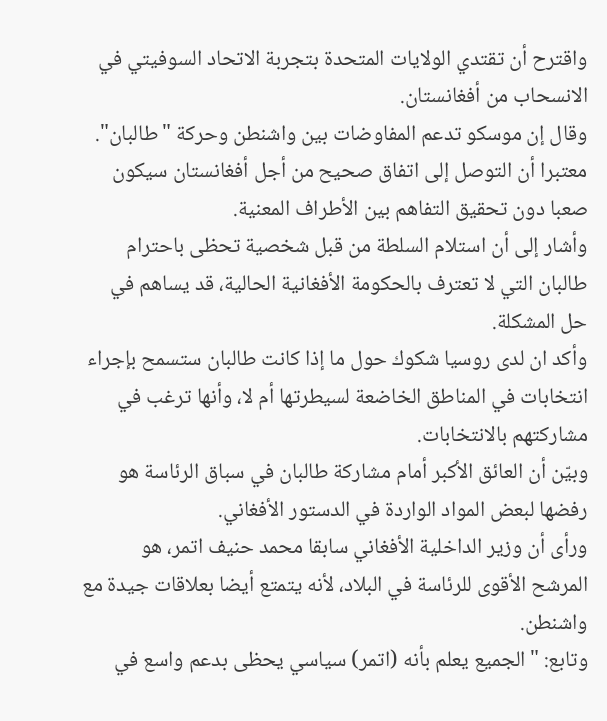واقترح أن تقتدي الولايات المتحدة بتجربة الاتحاد السوفيتي في الانسحاب من أفغانستان.
وقال إن موسكو تدعم المفاوضات بين واشنطن وحركة "طالبان". معتبرا أن التوصل إلى اتفاق صحيح من أجل أفغانستان سيكون صعبا دون تحقيق التفاهم بين الأطراف المعنية.
وأشار إلى أن استلام السلطة من قبل شخصية تحظى باحترام طالبان التي لا تعترف بالحكومة الأفغانية الحالية، قد يساهم في حل المشكلة.
وأكد ان لدى روسيا شكوك حول ما إذا كانت طالبان ستسمح بإجراء انتخابات في المناطق الخاضعة لسيطرتها أم لا، وأنها ترغب في مشاركتهم بالانتخابات.
وبيّن أن العائق الأكبر أمام مشاركة طالبان في سباق الرئاسة هو رفضها لبعض المواد الواردة في الدستور الأفغاني.
ورأى أن وزير الداخلية الأفغاني سابقا محمد حنیف اتمر، هو المرشح الأقوى للرئاسة في البلاد، لأنه يتمتع أيضا بعلاقات جيدة مع واشنطن.
وتابع: "الجميع يعلم بأنه (اتمر) سياسي يحظى بدعم واسع في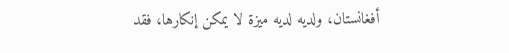أفغانستان، ولديه لديه ميزة لا يمكن إنكارها، فقد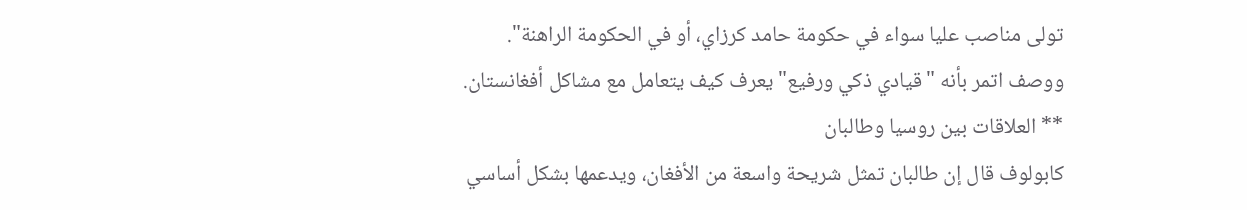تولى مناصب عليا سواء في حكومة حامد كرزاي، أو في الحكومة الراهنة".
ووصف اتمر بأنه "قيادي ذكي ورفيع" يعرف كيف يتعامل مع مشاكل أفغانستان.
** العلاقات بين روسيا وطالبان
كابولوف قال إن طالبان تمثل شريحة واسعة من الأفغان، ويدعمها بشكل أساسي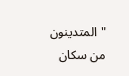"المتدينون من سكان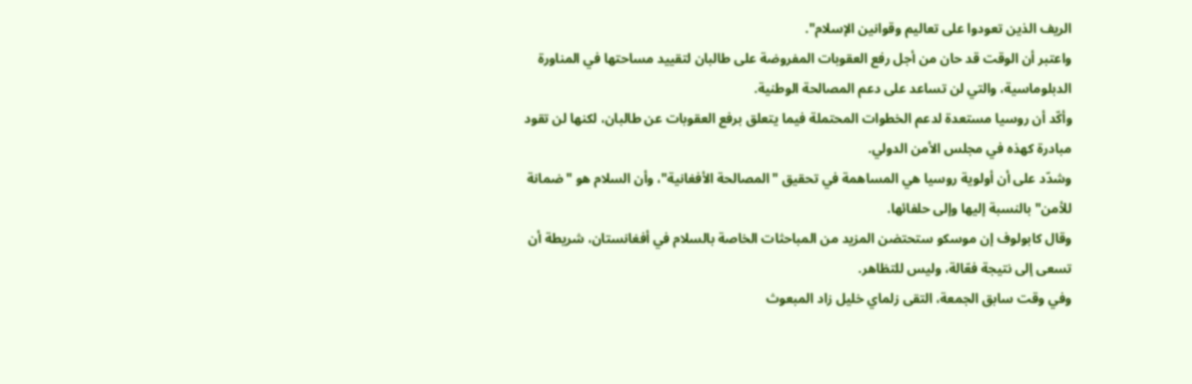الريف الذين تعودوا على تعاليم وقوانين الإسلام".
واعتبر أن الوقت قد حان من أجل رفع العقوبات المفروضة على طالبان لتقييد مساحتها في المناورة الدبلوماسية، والتي لن تساعد على دعم المصالحة الوطنية.
وأكّد أن روسيا مستعدة لدعم الخطوات المحتملة فيما يتعلق برفع العقوبات عن طالبان، لكنها لن تقود مبادرة كهذه في مجلس الأمن الدولي.
وشدّد على أن أولوية روسيا هي المساهمة في تحقيق "المصالحة الأفغانية"، وأن السلام هو "ضمانة للأمن" بالنسبة إليها وإلى حلفائها.
وقال كابولوف إن موسكو ستحتضن المزيد من المباحثات الخاصة بالسلام في أفغانستان، شريطة أن تسعى إلى نتيجة فعّالة، وليس للتظاهر.
وفي وقت سابق الجمعة، التقى زلماي خليل زاد المبعوث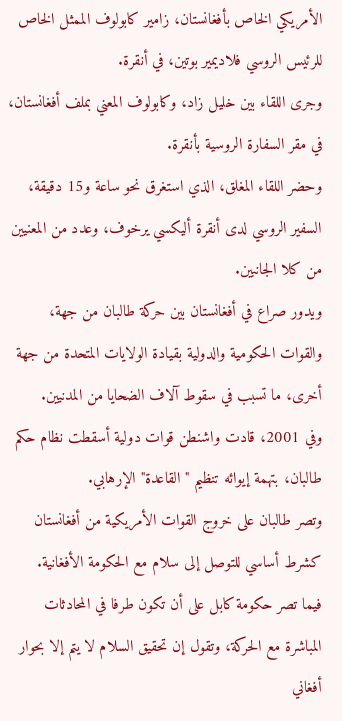الأمريكي الخاص بأفغانستان، زامير كابولوف الممثل الخاص للرئيس الروسي فلاديمير بوتين، في أنقرة.
وجرى اللقاء بين خليل زاد، وكابولوف المعني بملف أفغانستان، في مقر السفارة الروسية بأنقرة.
وحضر اللقاء المغلق، الذي استغرق نحو ساعة و15 دقيقة، السفير الروسي لدى أنقرة أليكسي يرخوف، وعدد من المعنيين من كلا الجانبين.
ويدور صراع في أفغانستان بين حركة طالبان من جهة، والقوات الحكومية والدولية بقيادة الولايات المتحدة من جهة أخرى، ما تسبب في سقوط آلاف الضحايا من المدنيين.
وفي 2001، قادت واشنطن قوات دولية أسقطت نظام حكم طالبان، بتهمة إيوائه تنظيم "القاعدة" الإرهابي.
وتصر طالبان على خروج القوات الأمريكية من أفغانستان كشرط أساسي للتوصل إلى سلام مع الحكومة الأفغانية.
فيما تصر حكومة كابل على أن تكون طرفا في المحادثات المباشرة مع الحركة، وتقول إن تحقيق السلام لا يتم إلا بحوار أفغاني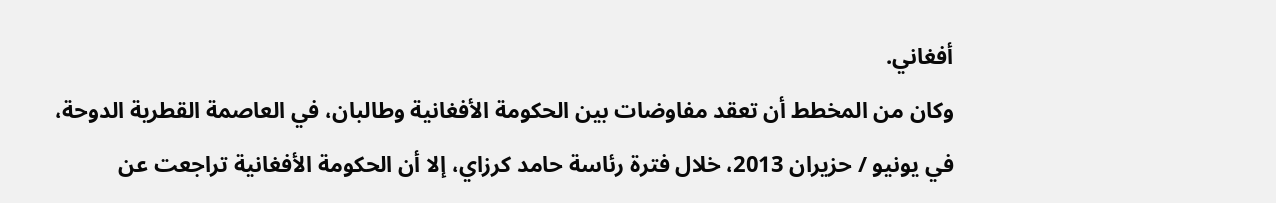أفغاني.
وكان من المخطط أن تعقد مفاوضات بين الحكومة الأفغانية وطالبان، في العاصمة القطرية الدوحة، في يونيو / حزيران 2013، خلال فترة رئاسة حامد كرزاي، إلا أن الحكومة الأفغانية تراجعت عن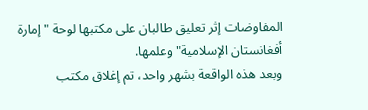المفاوضات إثر تعليق طالبان على مكتبها لوحة "إمارة أفغانستان الإسلامية" وعلمها.
وبعد هذه الواقعة بشهر واحد، تم إغلاق مكتب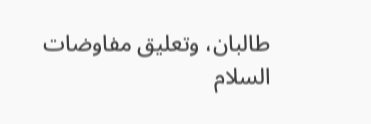طالبان، وتعليق مفاوضات السلام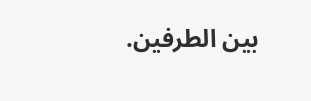بين الطرفين.